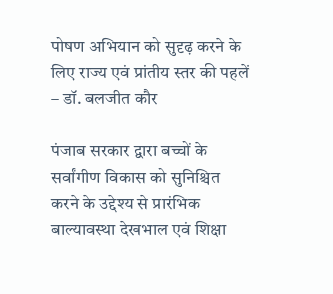पोषण अभियान को सुदृढ़ करने के लिए राज्य एवं प्रांतीय स्तर की पहलें – डॉ. बलजीत कौर

पंजाब सरकार द्वारा बच्चों के सर्वांगीण विकास को सुनिश्चित करने के उद्देश्य से प्रारंभिक बाल्यावस्था देखभाल एवं शिक्षा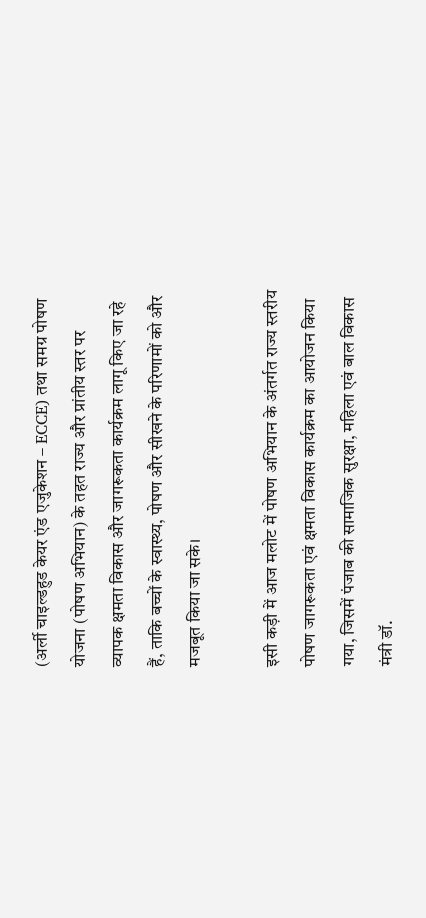(अर्ली चाइल्डहुड केयर एंड एजुकेशन – ECCE) तथा समग्र पोषण योजना (पोषण अभियान) के तहत राज्य और प्रांतीय स्तर पर व्यापक क्षमता विकास और जागरूकता कार्यक्रम लागू किए जा रहे हैं, ताकि बच्चों के स्वास्थ्य, पोषण और सीखने के परिणामों को और मजबूत किया जा सके।

इसी कड़ी में आज मलोट में पोषण अभियान के अंतर्गत राज्य स्तरीय पोषण जागरूकता एवं क्षमता विकास कार्यक्रम का आयोजन किया गया, जिसमें पंजाब की सामाजिक सुरक्षा, महिला एवं बाल विकास मंत्री डॉ.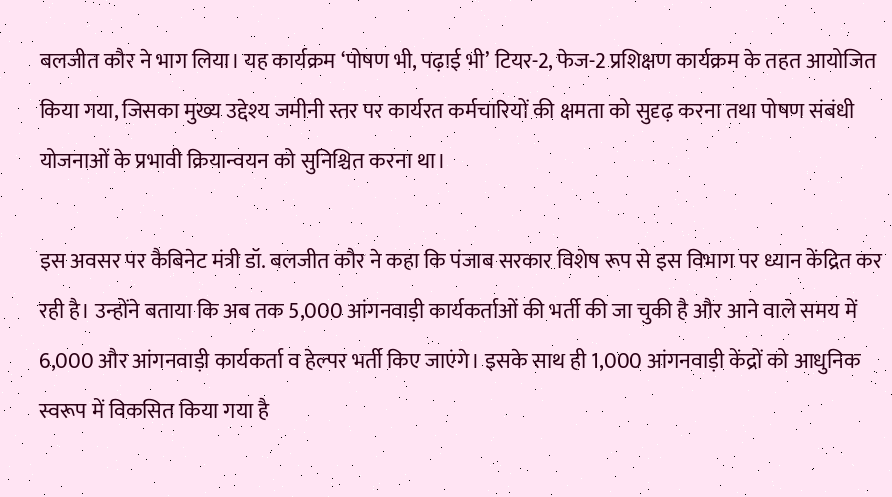बलजीत कौर ने भाग लिया। यह कार्यक्रम ‘पोषण भी, पढ़ाई भी’ टियर-2, फेज-2 प्रशिक्षण कार्यक्रम के तहत आयोजित किया गया, जिसका मुख्य उद्देश्य जमीनी स्तर पर कार्यरत कर्मचारियों की क्षमता को सुदृढ़ करना तथा पोषण संबंधी योजनाओं के प्रभावी क्रियान्वयन को सुनिश्चित करना था।

इस अवसर पर कैबिनेट मंत्री डॉ. बलजीत कौर ने कहा कि पंजाब सरकार विशेष रूप से इस विभाग पर ध्यान केंद्रित कर रही है। उन्होंने बताया कि अब तक 5,000 आंगनवाड़ी कार्यकर्ताओं की भर्ती की जा चुकी है और आने वाले समय में 6,000 और आंगनवाड़ी कार्यकर्ता व हेल्पर भर्ती किए जाएंगे। इसके साथ ही 1,000 आंगनवाड़ी केंद्रों को आधुनिक स्वरूप में विकसित किया गया है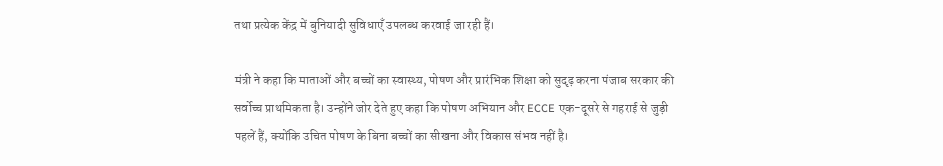तथा प्रत्येक केंद्र में बुनियादी सुविधाएँ उपलब्ध करवाई जा रही हैं।

मंत्री ने कहा कि माताओं और बच्चों का स्वास्थ्य, पोषण और प्रारंभिक शिक्षा को सुदृढ़ करना पंजाब सरकार की सर्वोच्च प्राथमिकता है। उन्होंने जोर देते हुए कहा कि पोषण अभियान और ECCE एक-दूसरे से गहराई से जुड़ी पहलें हैं, क्योंकि उचित पोषण के बिना बच्चों का सीखना और विकास संभव नहीं है।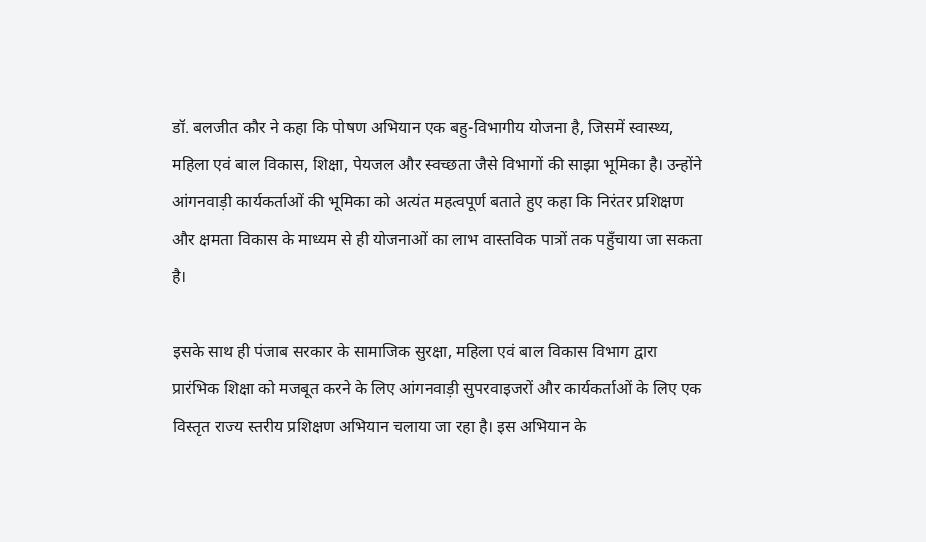डॉ. बलजीत कौर ने कहा कि पोषण अभियान एक बहु-विभागीय योजना है, जिसमें स्वास्थ्य, महिला एवं बाल विकास, शिक्षा, पेयजल और स्वच्छता जैसे विभागों की साझा भूमिका है। उन्होंने आंगनवाड़ी कार्यकर्ताओं की भूमिका को अत्यंत महत्वपूर्ण बताते हुए कहा कि निरंतर प्रशिक्षण और क्षमता विकास के माध्यम से ही योजनाओं का लाभ वास्तविक पात्रों तक पहुँचाया जा सकता है।

इसके साथ ही पंजाब सरकार के सामाजिक सुरक्षा, महिला एवं बाल विकास विभाग द्वारा प्रारंभिक शिक्षा को मजबूत करने के लिए आंगनवाड़ी सुपरवाइजरों और कार्यकर्ताओं के लिए एक विस्तृत राज्य स्तरीय प्रशिक्षण अभियान चलाया जा रहा है। इस अभियान के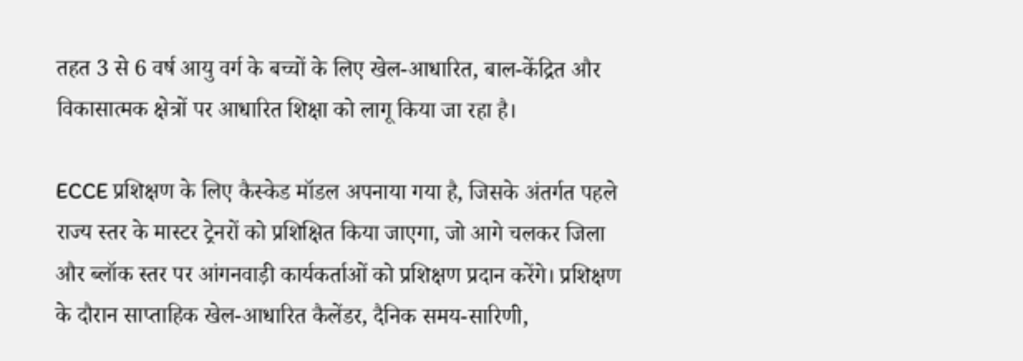तहत 3 से 6 वर्ष आयु वर्ग के बच्चों के लिए खेल-आधारित, बाल-केंद्रित और विकासात्मक क्षेत्रों पर आधारित शिक्षा को लागू किया जा रहा है।

ECCE प्रशिक्षण के लिए कैस्केड मॉडल अपनाया गया है, जिसके अंतर्गत पहले राज्य स्तर के मास्टर ट्रेनरों को प्रशिक्षित किया जाएगा, जो आगे चलकर जिला और ब्लॉक स्तर पर आंगनवाड़ी कार्यकर्ताओं को प्रशिक्षण प्रदान करेंगे। प्रशिक्षण के दौरान साप्ताहिक खेल-आधारित कैलेंडर, दैनिक समय-सारिणी,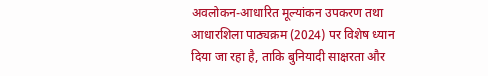अवलोकन-आधारित मूल्यांकन उपकरण तथा आधारशिला पाठ्यक्रम (2024) पर विशेष ध्यान दिया जा रहा है, ताकि बुनियादी साक्षरता और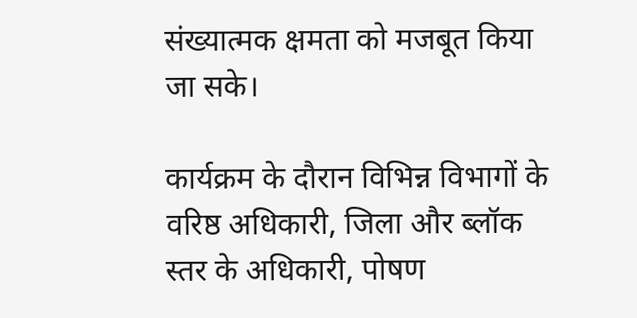संख्यात्मक क्षमता को मजबूत किया जा सके।

कार्यक्रम के दौरान विभिन्न विभागों के वरिष्ठ अधिकारी, जिला और ब्लॉक स्तर के अधिकारी, पोषण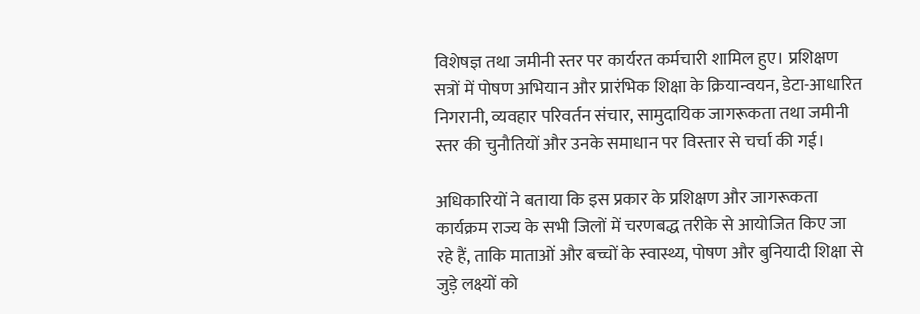विशेषज्ञ तथा जमीनी स्तर पर कार्यरत कर्मचारी शामिल हुए। प्रशिक्षण सत्रों में पोषण अभियान और प्रारंभिक शिक्षा के क्रियान्वयन, डेटा-आधारित निगरानी, व्यवहार परिवर्तन संचार, सामुदायिक जागरूकता तथा जमीनी स्तर की चुनौतियों और उनके समाधान पर विस्तार से चर्चा की गई।

अधिकारियों ने बताया कि इस प्रकार के प्रशिक्षण और जागरूकता कार्यक्रम राज्य के सभी जिलों में चरणबद्ध तरीके से आयोजित किए जा रहे हैं, ताकि माताओं और बच्चों के स्वास्थ्य, पोषण और बुनियादी शिक्षा से जुड़े लक्ष्यों को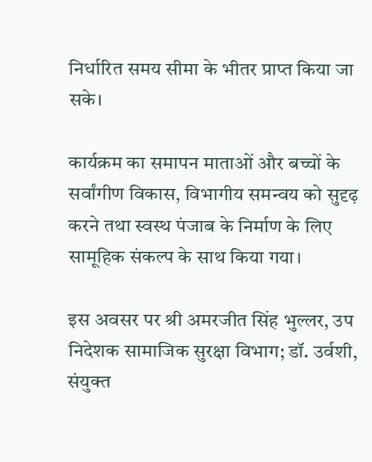निर्धारित समय सीमा के भीतर प्राप्त किया जा सके।

कार्यक्रम का समापन माताओं और बच्चों के सर्वांगीण विकास, विभागीय समन्वय को सुदृढ़ करने तथा स्वस्थ पंजाब के निर्माण के लिए सामूहिक संकल्प के साथ किया गया।

इस अवसर पर श्री अमरजीत सिंह भुल्लर, उप निदेशक सामाजिक सुरक्षा विभाग; डॉ. उर्वशी, संयुक्त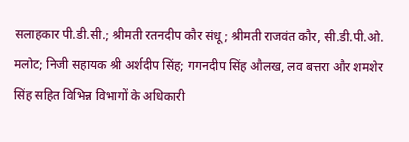सलाहकार पी.डी.सी.; श्रीमती रतनदीप कौर संधू; श्रीमती राजवंत कौर, सी.डी.पी.ओ. मलोट; निजी सहायक श्री अर्शदीप सिंह; गगनदीप सिंह औलख, लव बत्तरा और शमशेर सिंह सहित विभिन्न विभागों के अधिकारी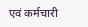एवं कर्मचारी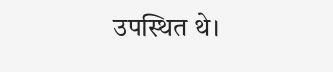उपस्थित थे।